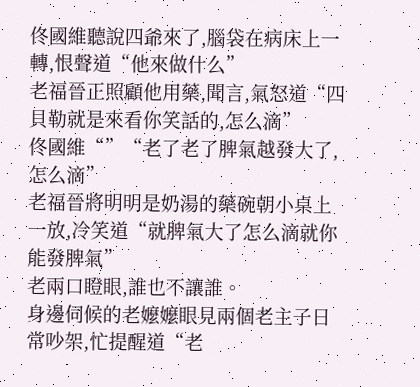佟國維聽說四爺來了,腦袋在病床上一轉,恨聲道“他來做什么”
老福晉正照顧他用藥,聞言,氣怒道“四貝勒就是來看你笑話的,怎么滴”
佟國維“”“老了老了脾氣越發大了,怎么滴”
老福晉將明明是奶湯的藥碗朝小桌上一放,冷笑道“就脾氣大了怎么滴就你能發脾氣”
老兩口瞪眼,誰也不讓誰。
身邊伺候的老嬤嬤眼見兩個老主子日常吵架,忙提醒道“老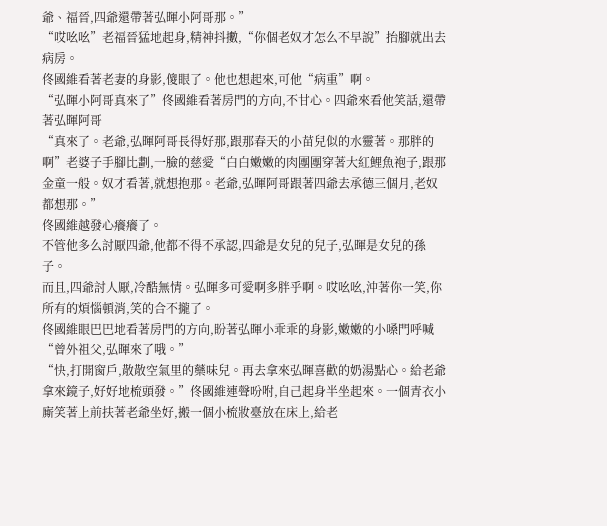爺、福晉,四爺還帶著弘暉小阿哥那。”
“哎吆吆”老福晉猛地起身,精神抖擻,“你個老奴才怎么不早說”抬腳就出去病房。
佟國維看著老妻的身影,傻眼了。他也想起來,可他“病重”啊。
“弘暉小阿哥真來了”佟國維看著房門的方向,不甘心。四爺來看他笑話,還帶著弘暉阿哥
“真來了。老爺,弘暉阿哥長得好那,跟那春天的小苗兒似的水靈著。那胖的啊”老婆子手腳比劃,一臉的慈愛“白白嫩嫩的肉團團穿著大紅鯉魚袍子,跟那金童一般。奴才看著,就想抱那。老爺,弘暉阿哥跟著四爺去承德三個月,老奴都想那。”
佟國維越發心癢癢了。
不管他多么討厭四爺,他都不得不承認,四爺是女兒的兒子,弘暉是女兒的孫子。
而且,四爺討人厭,冷酷無情。弘暉多可愛啊多胖乎啊。哎吆吆,沖著你一笑,你所有的煩惱頓消,笑的合不攏了。
佟國維眼巴巴地看著房門的方向,盼著弘暉小乖乖的身影,嫩嫩的小嗓門呼喊“曾外祖父,弘暉來了哦。”
“快,打開窗戶,散散空氣里的藥味兒。再去拿來弘暉喜歡的奶湯點心。給老爺拿來鏡子,好好地梳頭發。”佟國維連聲吩咐,自己起身半坐起來。一個青衣小廝笑著上前扶著老爺坐好,搬一個小梳妝臺放在床上,給老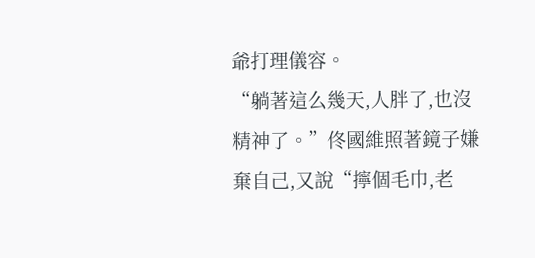爺打理儀容。
“躺著這么幾天,人胖了,也沒精神了。”佟國維照著鏡子嫌棄自己,又說“擰個毛巾,老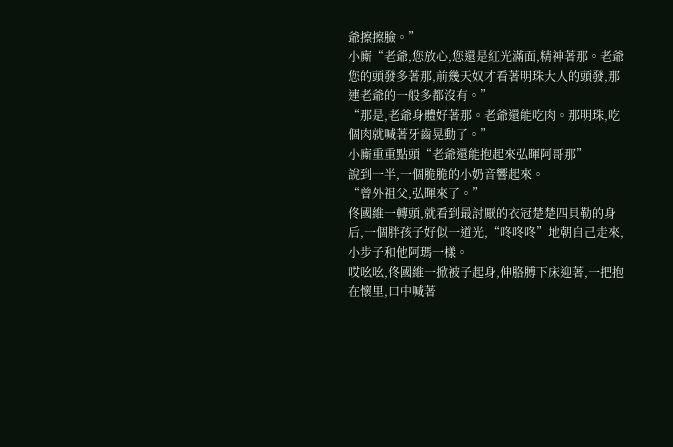爺擦擦臉。”
小廝“老爺,您放心,您還是紅光滿面,精神著那。老爺您的頭發多著那,前幾天奴才看著明珠大人的頭發,那連老爺的一般多都沒有。”
“那是,老爺身體好著那。老爺還能吃肉。那明珠,吃個肉就喊著牙齒晃動了。”
小廝重重點頭“老爺還能抱起來弘暉阿哥那”
說到一半,一個脆脆的小奶音響起來。
“曾外祖父,弘暉來了。”
佟國維一轉頭,就看到最討厭的衣冠楚楚四貝勒的身后,一個胖孩子好似一道光,“咚咚咚”地朝自己走來,小步子和他阿瑪一樣。
哎吆吆,佟國維一掀被子起身,伸胳膊下床迎著,一把抱在懷里,口中喊著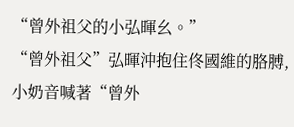“曾外祖父的小弘暉幺。”
“曾外祖父”弘暉沖抱住佟國維的胳膊,小奶音喊著“曾外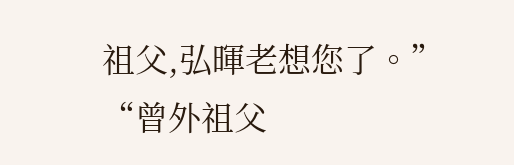祖父,弘暉老想您了。”
“曾外祖父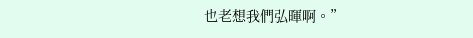也老想我們弘暉啊。”